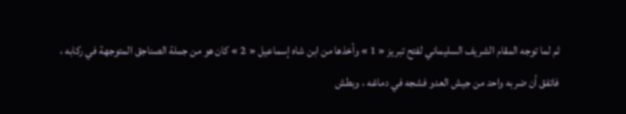ثم لما توجه المقام الشريف السليماني لفتح تبريز « 1 » وأخذها من ابن شاه إسماعيل « 2 » كان هو من جملة الصناجق المتوجهة في ركابه ، فاتفق أن ضربه واحد من جيش العدو فشجه في دماغه ، وبطش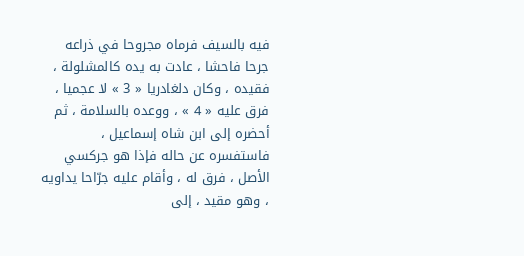فيه بالسيف فرماه مجروحا في ذراعه جرحا فاحشا ، عادت به يده كالمشلولة ، فقيده ، وكان دلغادريا « 3 » لا عجميا ، فرق عليه « 4 » ، ووعده بالسلامة ، ثم أحضره إلى ابن شاه إسماعيل ، فاستفسره عن حاله فإذا هو جركسي الأصل ، فرق له ، وأقام عليه جرّاحا يداويه ، وهو مقيد ، إلى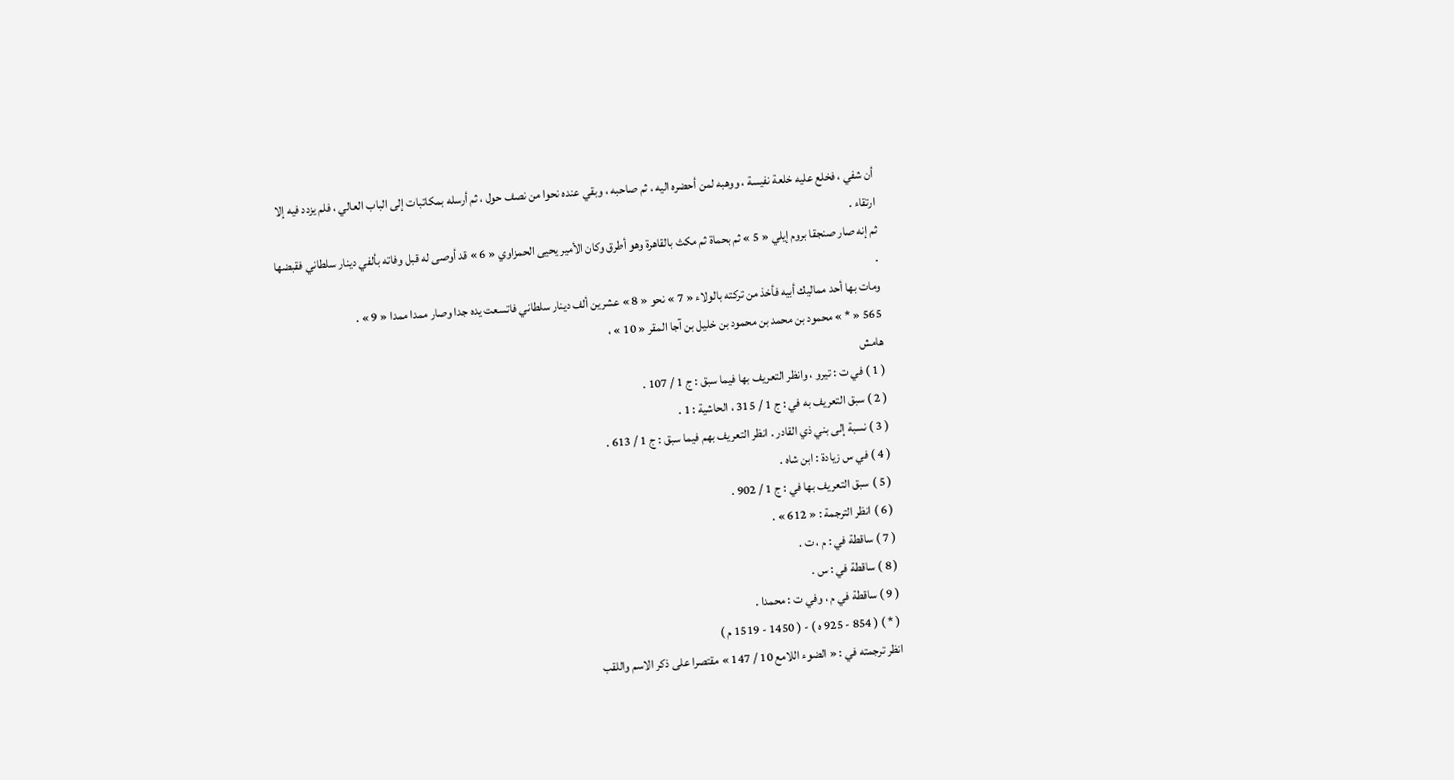أن شفي ، فخلع عليه خلعة نفيسة ، ووهبه لمن أحضره اليه ، ثم صاحبه ، وبقي عنده نحوا من نصف حول ، ثم أرسله بمكاتبات إلى الباب العالي ، فلم يزدد فيه إلا ارتقاء .
ثم إنه صار صنجقا بروم إيلي « 5 » ثم بحماة ثم مكث بالقاهرة وهو أطرق وكان الأمير يحيى الحمزاوي « 6 » قد أوصى له قبل وفاته بألفي دينار سلطاني فقبضها .
ومات بها أحد مماليك أبيه فأخذ من تركته بالولاء « 7 » نحو « 8 » عشرين ألف دينار سلطاني فاتسعت يده جدا وصار ممدا ممدا « 9 » .
565 « * » محمود بن محمد بن محمود بن خليل بن آجا المقر « 10 » ،
هامش
( 1 ) في ت : تيرو ، وانظر التعريف بها فيما سبق : ج 1 / 107 .
( 2 ) سبق التعريف به في : ج 1 / 315 ، الحاشية : 1 .
( 3 ) نسبة إلى بني ذي القادر . انظر التعريف بهم فيما سبق : ج 1 / 613 .
( 4 ) في س زيادة : ابن شاه .
( 5 ) سبق التعريف بها في : ج 1 / 902 .
( 6 ) انظر الترجمة : « 612 » .
( 7 ) ساقطة في : م ، ت .
( 8 ) ساقطة في : س .
( 9 ) ساقطة في م ، وفي ت : محمدا .
( * ) ( 854 - 925 ه ) - ( 1450 - 1519 م )
انظر ترجمته في : « الضوء اللامع 10 / 147 » مقتصرا على ذكر الاسم واللقب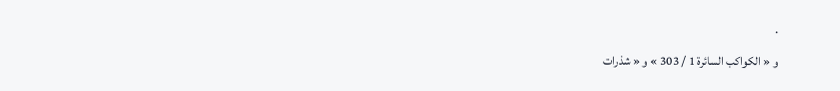.
و « الكواكب السائرة 1 / 303 » و « شذرات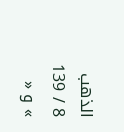الذهب 8 / 139 » و «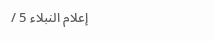إعلام النبلاء 5 /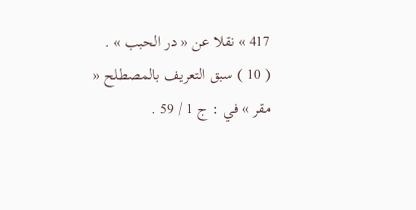417 » نقلا عن « در الحبب » .
( 10 ) سبق التعريف بالمصطلح « مقر » في : ج 1 / 59 .